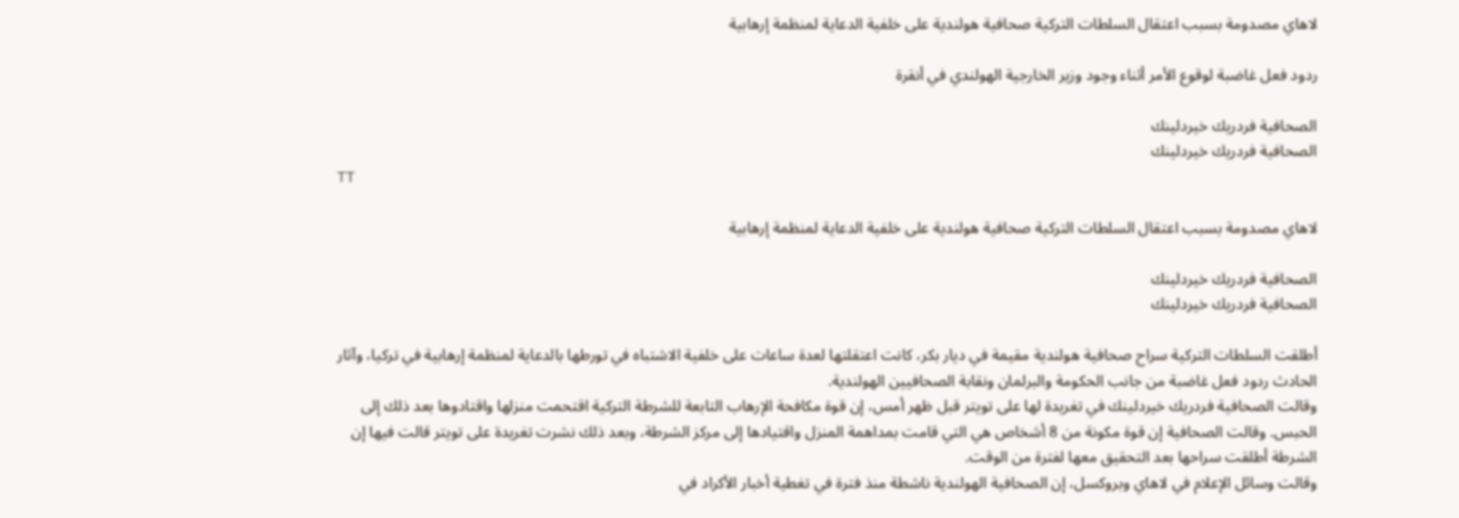لاهاي مصدومة بسبب اعتقال السلطات التركية صحافية هولندية على خلفية الدعاية لمنظمة إرهابية

ردود فعل غاضبة لوقوع الأمر أثناء وجود وزير الخارجية الهولندي في أنقرة

الصحافية فردريك خيردلينك
الصحافية فردريك خيردلينك
TT

لاهاي مصدومة بسبب اعتقال السلطات التركية صحافية هولندية على خلفية الدعاية لمنظمة إرهابية

الصحافية فردريك خيردلينك
الصحافية فردريك خيردلينك

أطلقت السلطات التركية سراح صحافية هولندية مقيمة في ديار بكر، كانت اعتقلتها لعدة ساعات على خلفية الاشتباه في تورطها بالدعاية لمنظمة إرهابية في تركيا، وآثار الحادث ردود فعل غاضبة من جانب الحكومة والبرلمان ونقابة الصحافيين الهولندية.
وقالت الصحافية فردريك خيردلينك في تغريدة لها على تويتر قبل ظهر أمس، إن قوة مكافحة الإرهاب التابعة للشرطة التركية اقتحمت منزلها واقتادوها بعد ذلك إلى الحبس. وقالت الصحافية إن قوة مكونة من 8 أشخاص هي التي قامت بمداهمة المنزل واقتيادها إلى مركز الشرطة، وبعد ذلك نشرت تغريدة على تويتر قالت فيها إن الشرطة أطلقت سراحها بعد التحقيق معها لفترة من الوقت.
وقالت وسائل الإعلام في لاهاي وبروكسل، إن الصحافية الهولندية ناشطة منذ فترة في تغطية أخبار الأكراد في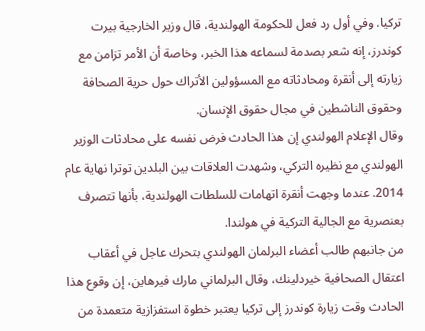تركيا. وفي أول رد فعل للحكومة الهولندية، قال وزير الخارجية بيرت كوندرز، إنه شعر بصدمة لسماعه هذا الخبر، وخاصة أن الأمر تزامن مع زيارته إلى أنقرة ومحادثاته مع المسؤولين الأتراك حول حرية الصحافة وحقوق الناشطين في مجال حقوق الإنسان.
وقال الإعلام الهولندي إن هذا الحادث فرض نفسه على محادثات الوزير الهولندي مع نظيره التركي، وشهدت العلاقات بين البلدين توترا نهاية عام 2014. عندما وجهت أنقرة اتهامات للسلطات الهولندية، بأنها تتصرف بعنصرية مع الجالية التركية في هولندا.
من جانبهم طالب أعضاء البرلمان الهولندي بتحرك عاجل في أعقاب اعتقال الصحافية خيردلينك، وقال البرلماني مارك فيرهاين، إن وقوع هذا الحادث وقت زيارة كوندرز إلى تركيا يعتبر خطوة استفزازية متعمدة من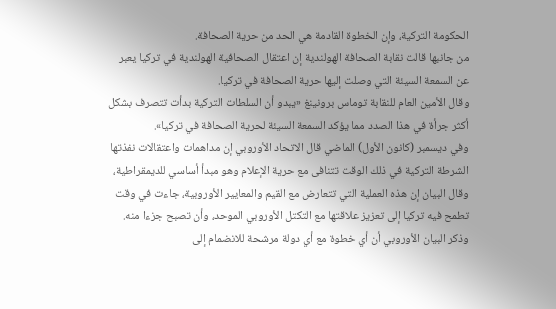الحكومة التركية، وإن الخطوة القادمة هي الحد من حرية الصحافة.
من جانبها قالت نقابة الصحافة الهولندية إن اعتقال الصحافية الهولندية في تركيا يعبر عن السمعة السيئة التي وصلت إليها حرية الصحافة في تركيا.
وقال الأمين العام للنقابة توماس برونينغ «يبدو أن السلطات التركية بدأت تتصرف بشكل أكثر جرأة في هذا الصدد مما يؤكد السمعة السيئة لحرية الصحافة في تركيا».
وفي ديسمبر (كانون الأول) الماضي قال الاتحاد الأوروبي إن مداهمات واعتقالات نفذتها الشرطة التركية في ذلك الوقت تتنافى مع حرية الإعلام وهو مبدأ أساسي للديمقراطية، وقال البيان إن هذه العملية التي تتعارض مع القيم والمعايير الأوروبية، جاءت في وقت تطمح فيه تركيا إلى تعزيز علاقتها مع التكتل الأوروبي الموحد، وأن تصبح جزءا منه.
وذكر البيان الأوروبي أن أي خطوة مع أي دولة مرشحة للانضمام إلى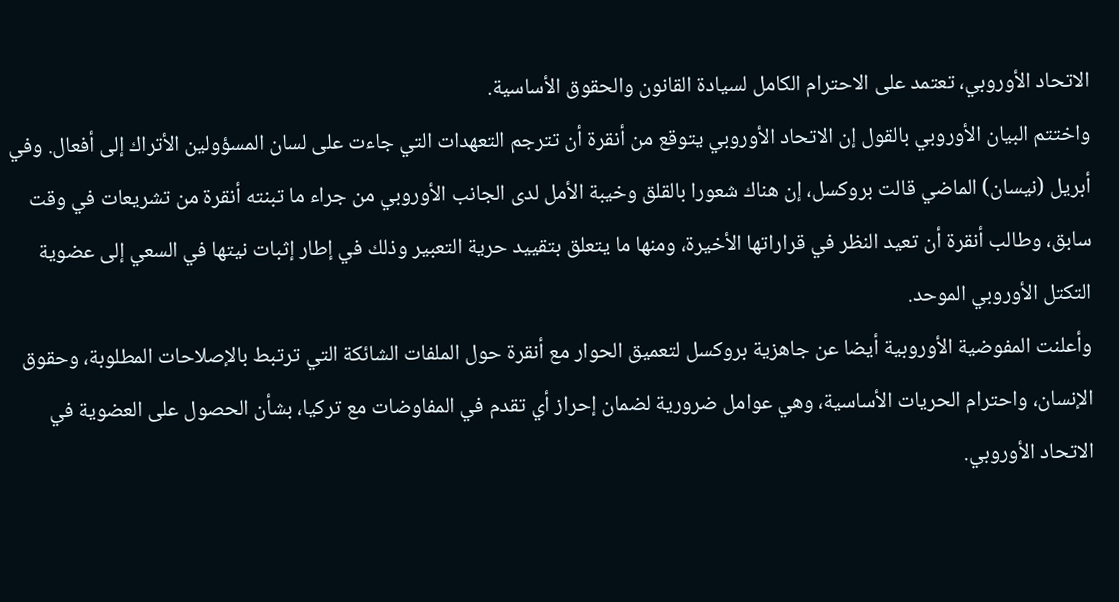الاتحاد الأوروبي، تعتمد على الاحترام الكامل لسيادة القانون والحقوق الأساسية.
واختتم البيان الأوروبي بالقول إن الاتحاد الأوروبي يتوقع من أنقرة أن تترجم التعهدات التي جاءت على لسان المسؤولين الأتراك إلى أفعال. وفي أبريل (نيسان) الماضي قالت بروكسل، إن هناك شعورا بالقلق وخيبة الأمل لدى الجانب الأوروبي من جراء ما تبنته أنقرة من تشريعات في وقت سابق، وطالب أنقرة أن تعيد النظر في قراراتها الأخيرة، ومنها ما يتعلق بتقييد حرية التعبير وذلك في إطار إثبات نيتها في السعي إلى عضوية التكتل الأوروبي الموحد.
وأعلنت المفوضية الأوروبية أيضا عن جاهزية بروكسل لتعميق الحوار مع أنقرة حول الملفات الشائكة التي ترتبط بالإصلاحات المطلوبة، وحقوق الإنسان، واحترام الحريات الأساسية، وهي عوامل ضرورية لضمان إحراز أي تقدم في المفاوضات مع تركيا، بشأن الحصول على العضوية في الاتحاد الأوروبي.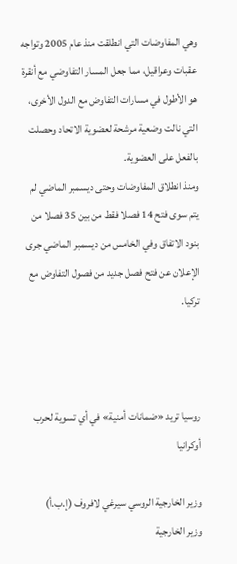وهي المفاوضات التي انطلقت منذ عام 2005 وتواجه عقبات وعراقيل، مما جعل المسار التفاوضي مع أنقرة هو الأطول في مسارات التفاوض مع الدول الأخرى، التي نالت وضعية مرشحة لعضوية الاتحاد وحصلت بالفعل على العضوية.
ومنذ انطلاق المفاوضات وحتى ديسمبر الماضي لم يتم سوى فتح 14 فصلا فقط من بين 35 فصلا من بنود الاتفاق وفي الخامس من ديسمبر الماضي جرى الإعلان عن فتح فصل جديد من فصول التفاوض مع تركيا.



روسيا تريد «ضمانات أمنية» في أي تسوية لحرب أوكرانيا

وزير الخارجية الروسي سيرغي لافروف (إ.ب.أ)
وزير الخارجية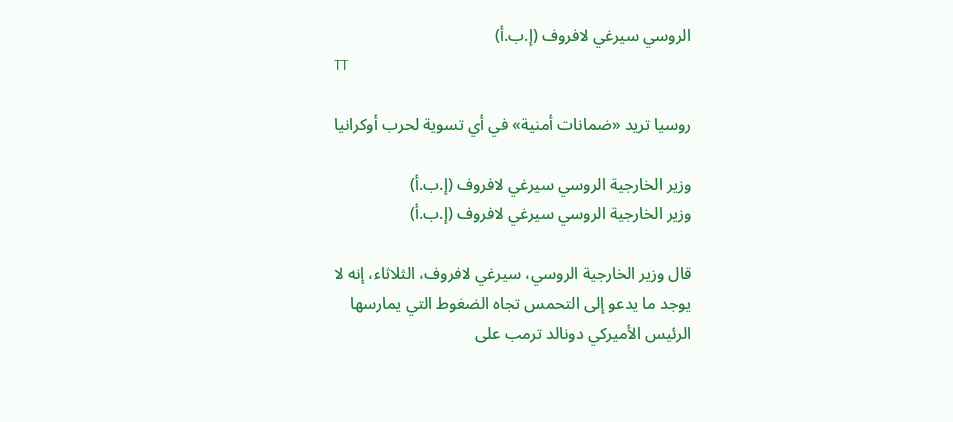الروسي سيرغي لافروف (إ.ب.أ)
TT

روسيا تريد «ضمانات أمنية» في أي تسوية لحرب أوكرانيا

وزير الخارجية الروسي سيرغي لافروف (إ.ب.أ)
وزير الخارجية الروسي سيرغي لافروف (إ.ب.أ)

قال وزير الخارجية الروسي، سيرغي لافروف، الثلاثاء، إنه لا يوجد ما يدعو إلى التحمس تجاه الضغوط التي يمارسها الرئيس الأميركي دونالد ترمب على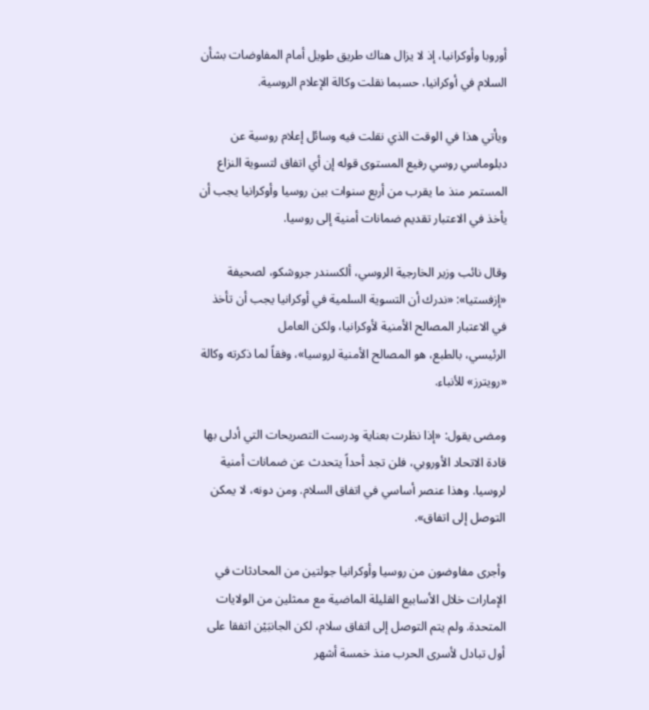أوروبا وأوكرانيا، إذ لا يزال هناك طريق طويل أمام المفاوضات بشأن السلام في أوكرانيا، حسبما نقلت وكالة الإعلام الروسية.

ويأتي هذا في الوقت الذي نقلت فيه وسائل إعلام روسية عن دبلوماسي روسي رفيع المستوى قوله إن أي اتفاق لتسوية النزاع المستمر منذ ما يقرب من أربع سنوات بين روسيا وأوكرانيا يجب أن يأخذ في الاعتبار تقديم ضمانات أمنية إلى روسيا.

وقال نائب وزير الخارجية الروسي، ألكسندر جروشكو، لصحيفة «إزفستيا»: «ندرك أن التسوية السلمية في أوكرانيا يجب أن تأخذ في الاعتبار المصالح الأمنية لأوكرانيا، ولكن العامل الرئيسي، ‌بالطبع، هو المصالح ‌الأمنية لروسيا»، وفقاً لما ذكرته وكالة «رويترز» للأنباء.

ومضى يقول: «إذا ‌نظرت بعناية ودرست ‌التصريحات التي أدلى بها قادة الاتحاد الأوروبي، فلن تجد أحداً يتحدث عن ضمانات أمنية لروسيا. وهذا عنصر أساسي في اتفاق السلام. ومن دونه، لا يمكن التوصل إلى اتفاق».

وأجرى مفاوضون من روسيا وأوكرانيا جولتين من المحادثات في الإمارات خلال الأسابيع القليلة الماضية مع ممثلين من الولايات المتحدة. ولم يتم التوصل إلى اتفاق ‌سلام، لكن الجانبَيْن اتفقا على أول تبادل لأسرى الحرب منذ خمسة أشهر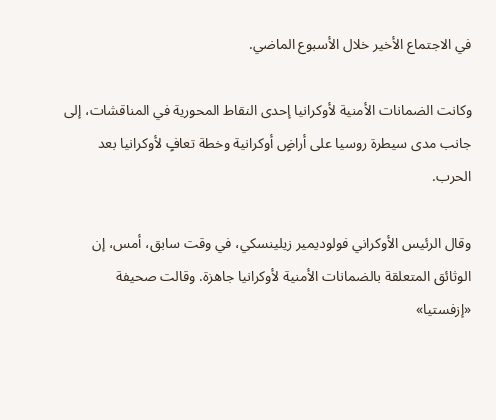في الاجتماع الأخير خلال الأسبوع الماضي.

وكانت الضمانات الأمنية لأوكرانيا إحدى النقاط المحورية في المناقشات، إلى جانب مدى سيطرة روسيا على أراضٍ أوكرانية وخطة تعافٍ لأوكرانيا بعد الحرب.

وقال الرئيس الأوكراني فولوديمير زيلينسكي، في وقت سابق، أمس، إن الوثائق المتعلقة بالضمانات الأمنية لأوكرانيا جاهزة. وقالت صحيفة «إزفستيا»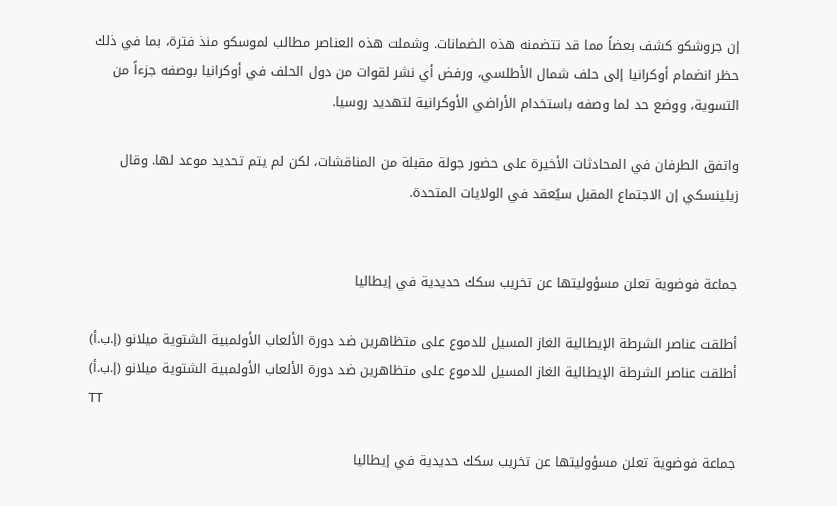إن جروشكو كشف بعضاً مما قد تتضمنه هذه الضمانات. وشملت هذه العناصر مطالب لموسكو منذ فترة، بما في ذلك حظر انضمام أوكرانيا إلى حلف شمال الأطلسي، ورفض أي نشر لقوات من دول الحلف في أوكرانيا بوصفه جزءاً من التسوية، ووضع حد لما وصفه باستخدام الأراضي الأوكرانية لتهديد روسيا.

واتفق الطرفان في المحادثات الأخيرة على حضور جولة مقبلة من المناقشات، لكن لم ‌يتم تحديد موعد لها. وقال زيلينسكي إن الاجتماع المقبل سيُعقد في الولايات المتحدة.


جماعة فوضوية تعلن مسؤوليتها عن تخريب سكك حديدية في إيطاليا

أطلقت عناصر الشرطة الإيطالية الغاز المسيل للدموع على متظاهرين ضد دورة الألعاب الأولمبية الشتوية ميلانو (إ.ب.أ)
أطلقت عناصر الشرطة الإيطالية الغاز المسيل للدموع على متظاهرين ضد دورة الألعاب الأولمبية الشتوية ميلانو (إ.ب.أ)
TT

جماعة فوضوية تعلن مسؤوليتها عن تخريب سكك حديدية في إيطاليا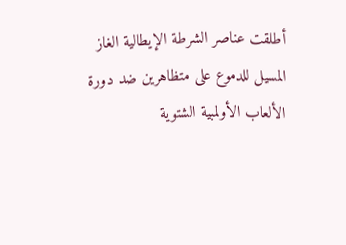أطلقت عناصر الشرطة الإيطالية الغاز المسيل للدموع على متظاهرين ضد دورة الألعاب الأولمبية الشتوية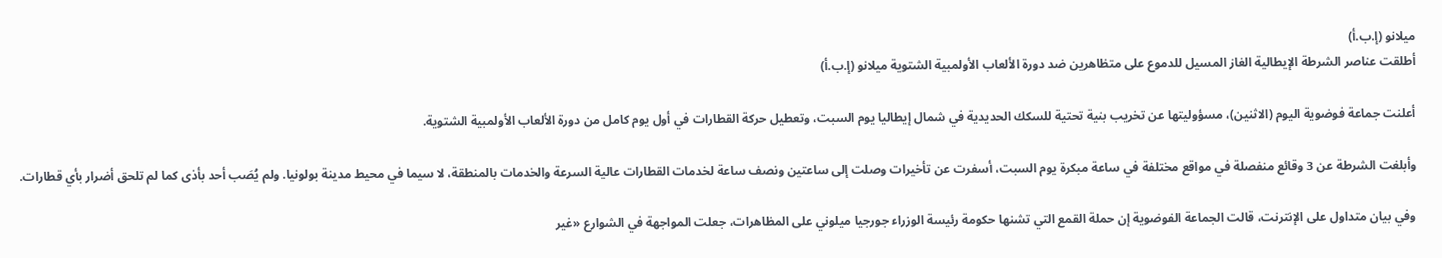ميلانو (إ.ب.أ)
أطلقت عناصر الشرطة الإيطالية الغاز المسيل للدموع على متظاهرين ضد دورة الألعاب الأولمبية الشتوية ميلانو (إ.ب.أ)

أعلنت جماعة فوضوية اليوم (الاثنين)، مسؤوليتها عن تخريب بنية تحتية للسكك الحديدية في شمال إيطاليا يوم السبت، وتعطيل حركة القطارات في أول يوم كامل من دورة الألعاب الأولمبية الشتوية.

وأبلغت الشرطة عن 3 وقائع منفصلة في مواقع مختلفة في ساعة مبكرة يوم السبت، أسفرت عن تأخيرات وصلت إلى ساعتين ونصف ساعة لخدمات القطارات عالية السرعة والخدمات بالمنطقة، لا سيما في محيط مدينة بولونيا. ولم يُصَب أحد بأذى كما لم تلحق أضرار بأي قطارات.

وفي بيان متداول على الإنترنت، قالت الجماعة الفوضوية إن حملة القمع التي تشنها حكومة رئيسة الوزراء جورجيا ميلوني على المظاهرات، جعلت المواجهة في الشوارع «غير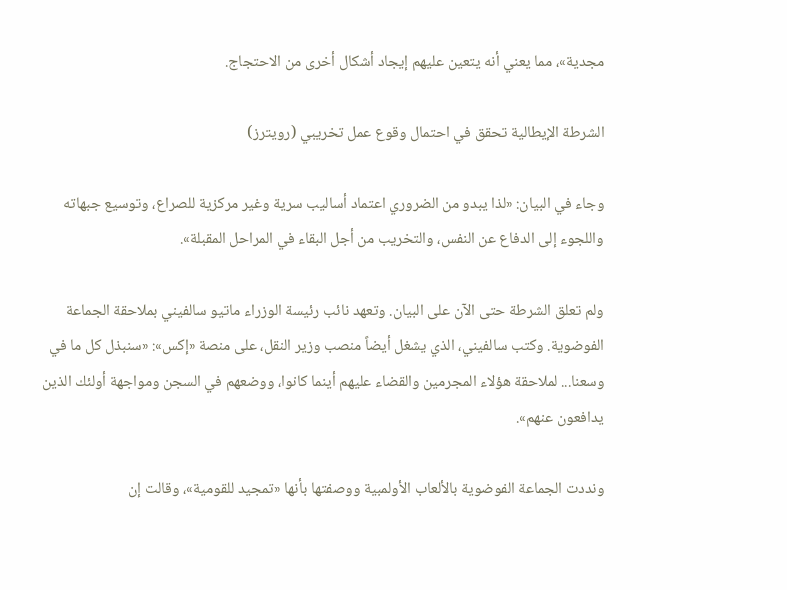مجدية»، مما يعني أنه يتعين عليهم إيجاد أشكال أخرى من الاحتجاج.

الشرطة الإيطالية تحقق في احتمال وقوع عمل تخريبي (رويترز)

وجاء في البيان: «لذا يبدو من الضروري اعتماد أساليب سرية وغير مركزية للصراع، وتوسيع جبهاته واللجوء إلى الدفاع عن النفس، والتخريب من أجل البقاء في المراحل المقبلة».

ولم تعلق الشرطة حتى الآن على البيان. وتعهد نائب رئيسة الوزراء ماتيو سالفيني بملاحقة الجماعة الفوضوية. وكتب سالفيني، الذي يشغل أيضاً منصب وزير النقل، على منصة «إكس»: «سنبذل كل ما في وسعنا... لملاحقة هؤلاء المجرمين والقضاء عليهم أينما كانوا، ووضعهم في السجن ومواجهة أولئك الذين يدافعون عنهم».

ونددت الجماعة الفوضوية بالألعاب الأولمبية ووصفتها بأنها «تمجيد للقومية»، وقالت إن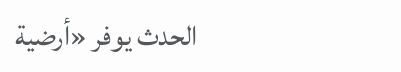الحدث يوفر «أرضية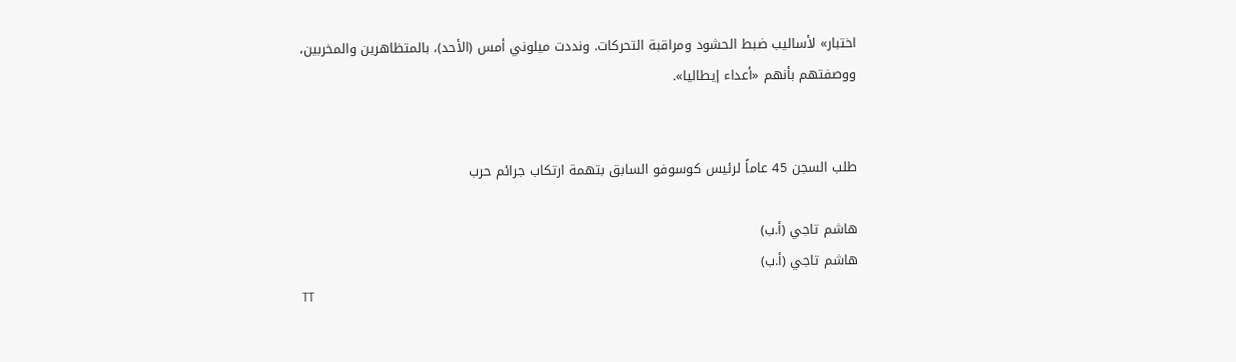اختبار» لأساليب ضبط الحشود ومراقبة التحركات. ونددت ميلوني أمس (الأحد)، بالمتظاهرين والمخربين، ووصفتهم بأنهم «أعداء إيطاليا».


طلب السجن 45 عاماً لرئيس كوسوفو السابق بتهمة ارتكاب جرائم حرب

هاشم تاجي (أ.ب)
هاشم تاجي (أ.ب)
TT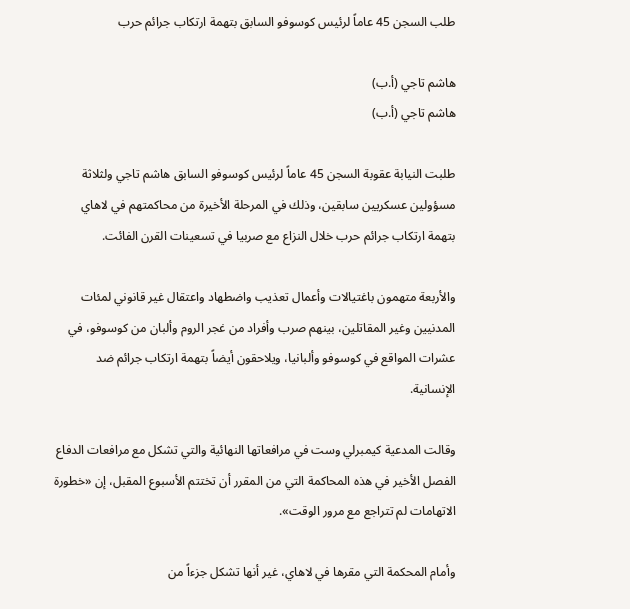طلب السجن 45 عاماً لرئيس كوسوفو السابق بتهمة ارتكاب جرائم حرب

هاشم تاجي (أ.ب)
هاشم تاجي (أ.ب)

طلبت النيابة عقوبة السجن 45 عاماً لرئيس كوسوفو السابق هاشم تاجي ولثلاثة مسؤولين عسكريين سابقين، وذلك في المرحلة الأخيرة من محاكمتهم في لاهاي بتهمة ارتكاب جرائم حرب خلال النزاع مع صربيا في تسعينات القرن الفائت.

والأربعة متهمون باغتيالات وأعمال تعذيب واضطهاد واعتقال غير قانوني لمئات المدنيين وغير المقاتلين، بينهم صرب وأفراد من غجر الروم وألبان من كوسوفو، في عشرات المواقع في كوسوفو وألبانيا، ويلاحقون أيضاً بتهمة ارتكاب جرائم ضد الإنسانية.

وقالت المدعية كيمبرلي وست في مرافعاتها النهائية والتي تشكل مع مرافعات الدفاع الفصل الأخير في هذه المحاكمة التي من المقرر أن تختتم الأسبوع المقبل، إن «خطورة الاتهامات لم تتراجع مع مرور الوقت».

وأمام المحكمة التي مقرها في لاهاي، غير أنها تشكل جزءاً من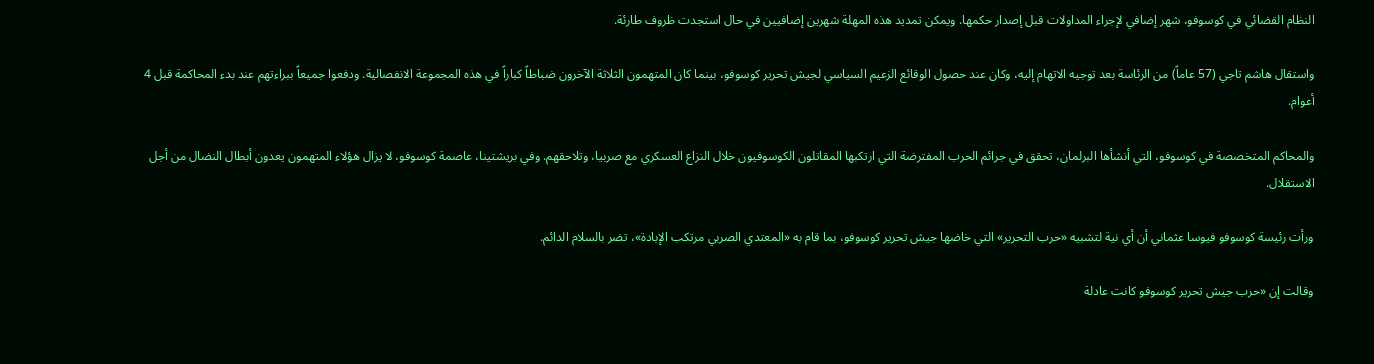النظام القضائي في كوسوفو، شهر إضافي لإجراء المداولات قبل إصدار حكمها. ويمكن تمديد هذه المهلة شهرين إضافيين في حال استجدت ظروف طارئة.

واستقال هاشم تاجي (57 عاماً) من الرئاسة بعد توجيه الاتهام إليه، وكان عند حصول الوقائع الزعيم السياسي لجيش تحرير كوسوفو، بينما كان المتهمون الثلاثة الآخرون ضباطاً كباراً في هذه المجموعة الانفصالية. ودفعوا جميعاً ببراءتهم عند بدء المحاكمة قبل 4 أعوام.

والمحاكم المتخصصة في كوسوفو، التي أنشأها البرلمان، تحقق في جرائم الحرب المفترضة التي ارتكبها المقاتلون الكوسوفيون خلال النزاع العسكري مع صربيا، وتلاحقهم. وفي بريشتينا، عاصمة كوسوفو، لا يزال هؤلاء المتهمون يعدون أبطال النضال من أجل الاستقلال.

ورأت رئيسة كوسوفو فيوسا عثماني أن أي نية لتشبيه «حرب التحرير» التي خاضها جيش تحرير كوسوفو، بما قام به «المعتدي الصربي مرتكب الإبادة»، تضر بالسلام الدائم.

وقالت إن «حرب جيش تحرير كوسوفو كانت عادلة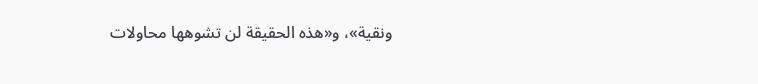ونقية»، و«هذه الحقيقة لن تشوهها محاولات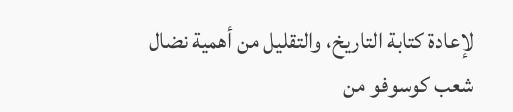لإعادة كتابة التاريخ، والتقليل من أهمية نضال شعب كوسوفو من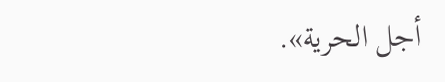أجل الحرية».